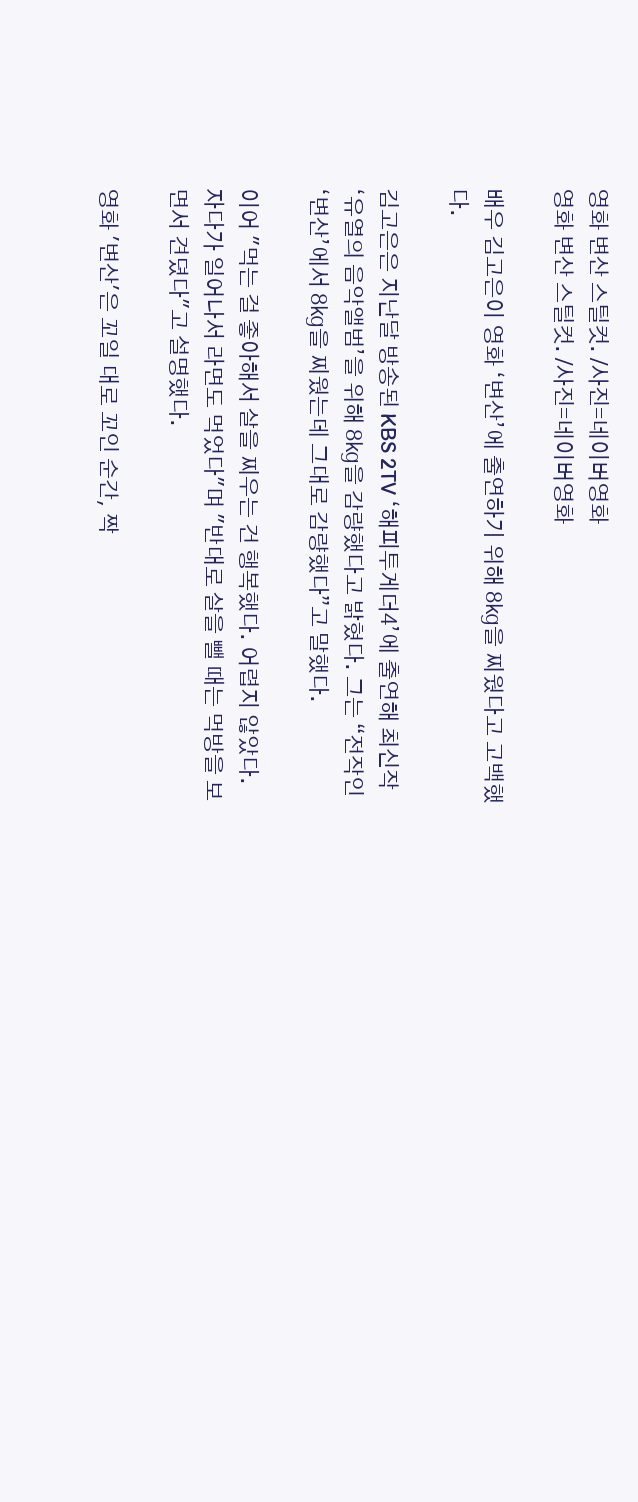영화 변산 스틸컷. /사진=네이버영화
영화 변산 스틸컷. /사진=네이버영화

배우 김고은이 영화 ‘변산’에 출연하기 위해 8㎏을 찌웠다고 고백했다.

김고은은 지난달 방송된 KBS 2TV ‘해피투게더4’에 출연해 최신작 ‘유열의 음악앨범’을 위해 8㎏을 감량했다고 밝혔다. 그는 “전작인 ‘변산’에서 8㎏을 찌웠는데 그대로 감량했다”고 말했다.

이어 "먹는 걸 좋아해서 살을 찌우는 건 행복했다. 어렵지 않았다. 자다가 일어나서 라면도 먹었다"며 "반대로 살을 뺄 때는 먹방을 보면서 견뎠다"고 설명했다.

영화 '변산'은 꼬일 대로 꼬인 순간, 짝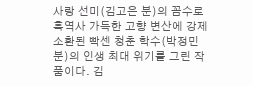사랑 선미(김고은 분)의 꼼수로 흑역사 가득한 고향 변산에 강제 소환된 빡센 청춘 학수(박정민 분)의 인생 최대 위기를 그린 작품이다. 김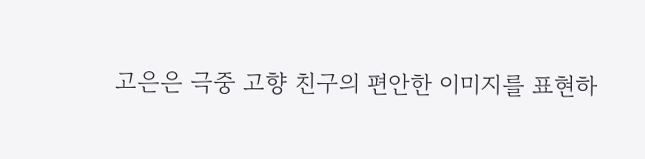고은은 극중 고향 친구의 편안한 이미지를 표현하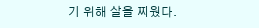기 위해 살을 찌웠다.